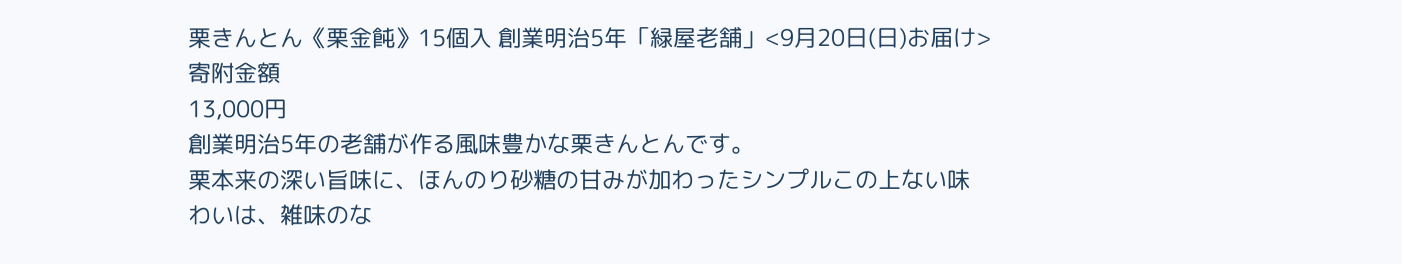栗きんとん《栗金飩》15個入 創業明治5年「緑屋老舗」<9月20日(日)お届け>
寄附金額
13,000円
創業明治5年の老舗が作る風味豊かな栗きんとんです。
栗本来の深い旨味に、ほんのり砂糖の甘みが加わったシンプルこの上ない味わいは、雑味のな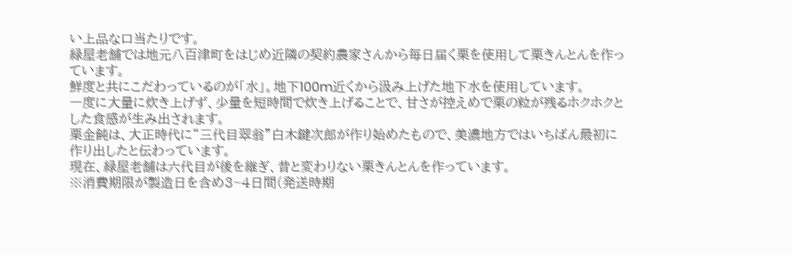い上品な口当たりです。
緑屋老舗では地元八百津町をはじめ近隣の契約農家さんから毎日届く栗を使用して栗きんとんを作っています。
鮮度と共にこだわっているのが「水」。地下100m近くから汲み上げた地下水を使用しています。
一度に大量に炊き上げず、少量を短時間で炊き上げることで、甘さが控えめで栗の粒が残るホクホクとした食感が生み出されます。
栗金飩は、大正時代に“三代目翠翁”白木鍵次郎が作り始めたもので、美濃地方ではいちばん最初に作り出したと伝わっています。
現在、緑屋老舗は六代目が後を継ぎ、昔と変わりない栗きんとんを作っています。
※消費期限が製造日を含め3~4日間(発送時期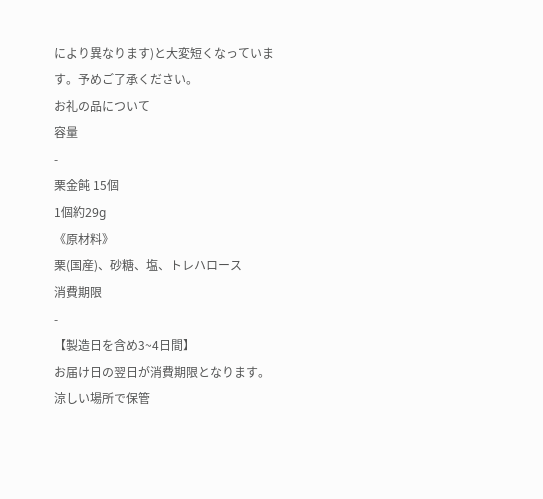により異なります)と大変短くなっています。予めご了承ください。
お礼の品について
容量
-
栗金飩 15個
1個約29g
《原材料》
栗(国産)、砂糖、塩、トレハロース
消費期限
-
【製造日を含め3~4日間】
お届け日の翌日が消費期限となります。
涼しい場所で保管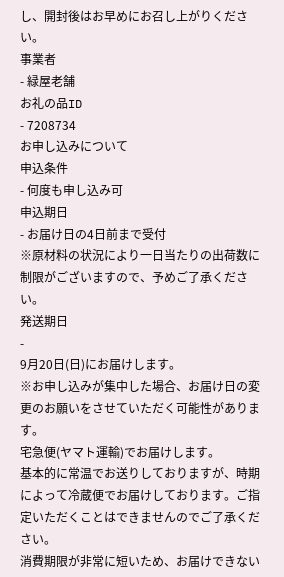し、開封後はお早めにお召し上がりください。
事業者
- 緑屋老舗
お礼の品ID
- 7208734
お申し込みについて
申込条件
- 何度も申し込み可
申込期日
- お届け日の4日前まで受付
※原材料の状況により一日当たりの出荷数に制限がございますので、予めご了承ください。
発送期日
-
9月20日(日)にお届けします。
※お申し込みが集中した場合、お届け日の変更のお願いをさせていただく可能性があります。
宅急便(ヤマト運輸)でお届けします。
基本的に常温でお送りしておりますが、時期によって冷蔵便でお届けしております。ご指定いただくことはできませんのでご了承ください。
消費期限が非常に短いため、お届けできない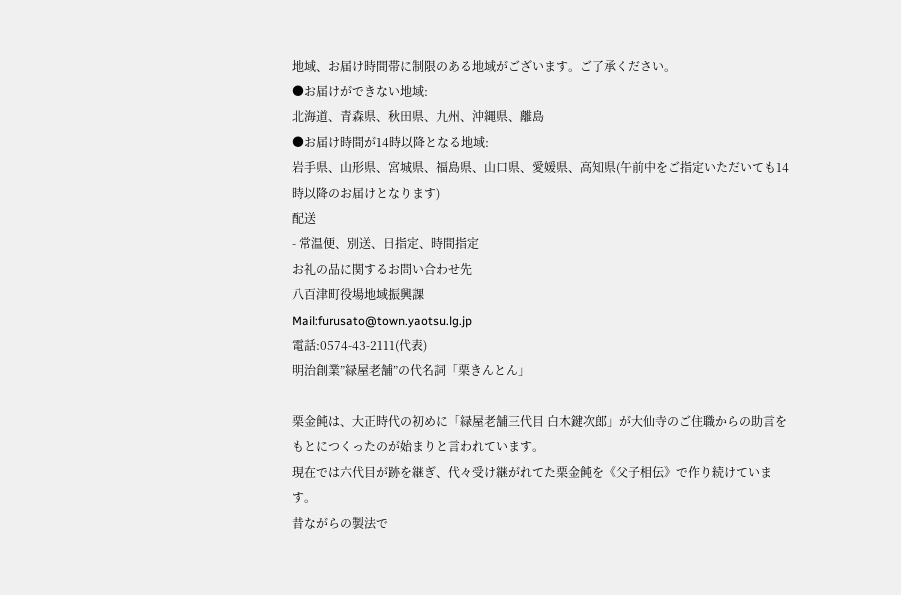地域、お届け時間帯に制限のある地域がございます。ご了承ください。
●お届けができない地域:
北海道、青森県、秋田県、九州、沖縄県、離島
●お届け時間が14時以降となる地域:
岩手県、山形県、宮城県、福島県、山口県、愛媛県、高知県(午前中をご指定いただいても14時以降のお届けとなります)
配送
- 常温便、別送、日指定、時間指定
お礼の品に関するお問い合わせ先
八百津町役場地域振興課
Mail:furusato@town.yaotsu.lg.jp
電話:0574-43-2111(代表)
明治創業”緑屋老舗”の代名詞「栗きんとん」

栗金飩は、大正時代の初めに「緑屋老舗三代目 白木鍵次郎」が大仙寺のご住職からの助言をもとにつくったのが始まりと言われています。
現在では六代目が跡を継ぎ、代々受け継がれてた栗金飩を《父子相伝》で作り続けています。
昔ながらの製法で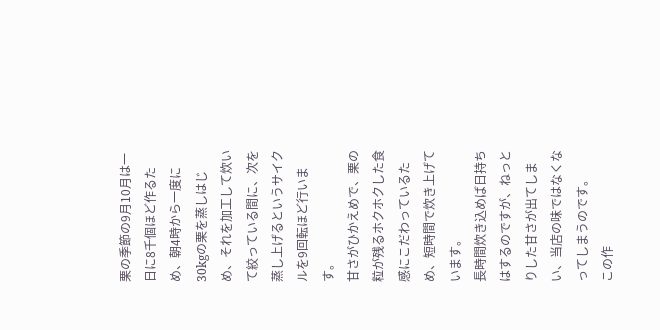栗の季節の9月10月は一日に8千個ほど作るため、朝4時から一度に30kgの栗を蒸しはじめ、それを加工して炊いて絞っている間に、次を蒸し上げるというサイクルを9回転ほど行います。
甘さがひかえめで、栗の粒が残るホクホクした食感にこだわっているため、短時間で炊き上げています。
長時間炊き込めば日持ちはするのですが、ねっとりした甘さが出てしまい、当店の味ではなくなってしまうのです。
この作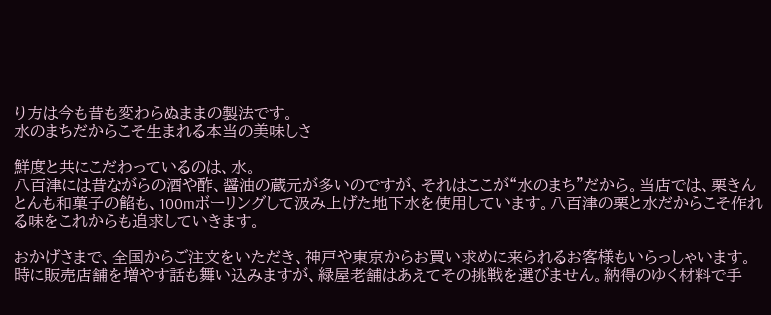り方は今も昔も変わらぬままの製法です。
水のまちだからこそ生まれる本当の美味しさ

鮮度と共にこだわっているのは、水。
八百津には昔ながらの酒や酢、醤油の蔵元が多いのですが、それはここが“水のまち”だから。当店では、栗きんとんも和菓子の餡も、100mボーリングして汲み上げた地下水を使用しています。八百津の栗と水だからこそ作れる味をこれからも追求していきます。

おかげさまで、全国からご注文をいただき、神戸や東京からお買い求めに来られるお客様もいらっしゃいます。時に販売店舗を増やす話も舞い込みますが、緑屋老舗はあえてその挑戦を選びません。納得のゆく材料で手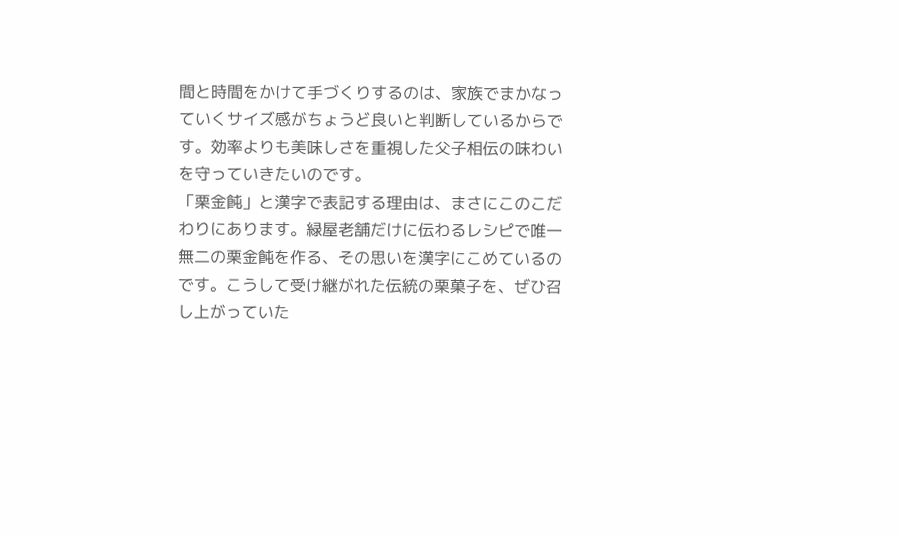間と時間をかけて手づくりするのは、家族でまかなっていくサイズ感がちょうど良いと判断しているからです。効率よりも美味しさを重視した父子相伝の味わいを守っていきたいのです。
「栗金飩」と漢字で表記する理由は、まさにこのこだわりにあります。緑屋老舗だけに伝わるレシピで唯一無二の栗金飩を作る、その思いを漢字にこめているのです。こうして受け継がれた伝統の栗菓子を、ぜひ召し上がっていた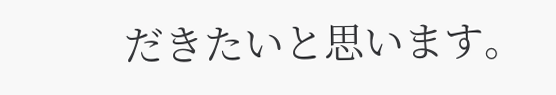だきたいと思います。